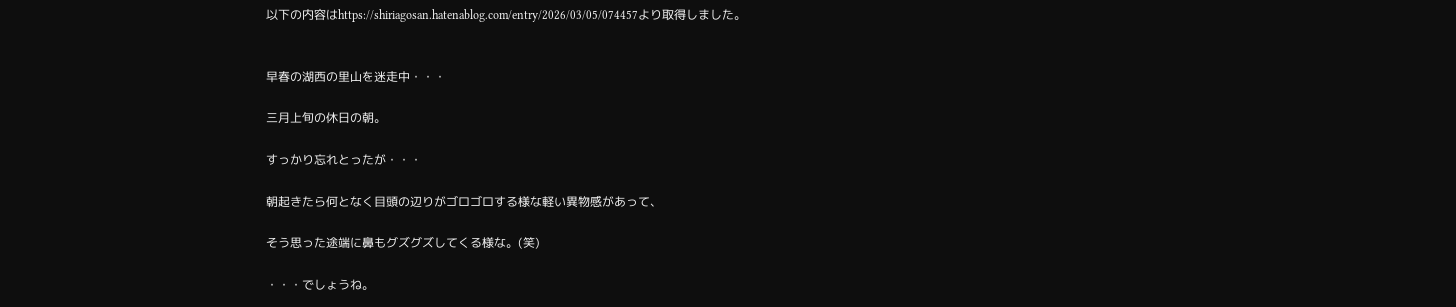以下の内容はhttps://shiriagosan.hatenablog.com/entry/2026/03/05/074457より取得しました。


早春の湖西の里山を迷走中・・・

三月上旬の休日の朝。

すっかり忘れとったが・・・

朝起きたら何となく目頭の辺りがゴロゴロする様な軽い異物感があって、

そう思った途端に鼻もグズグズしてくる様な。(笑)

・・・でしょうね。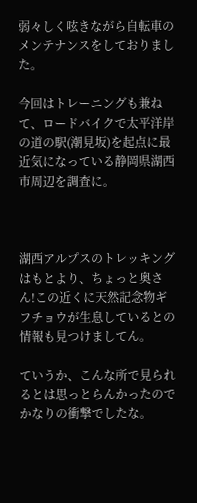弱々しく呟きながら自転車のメンテナンスをしておりました。

今回はトレーニングも兼ねて、ロードバイクで太平洋岸の道の駅(潮見坂)を起点に最近気になっている静岡県湖西市周辺を調査に。



湖西アルプスのトレッキングはもとより、ちょっと奥さん!この近くに天然記念物ギフチョウが生息しているとの情報も見つけましてん。

ていうか、こんな所で見られるとは思っとらんかったのでかなりの衝撃でしたな。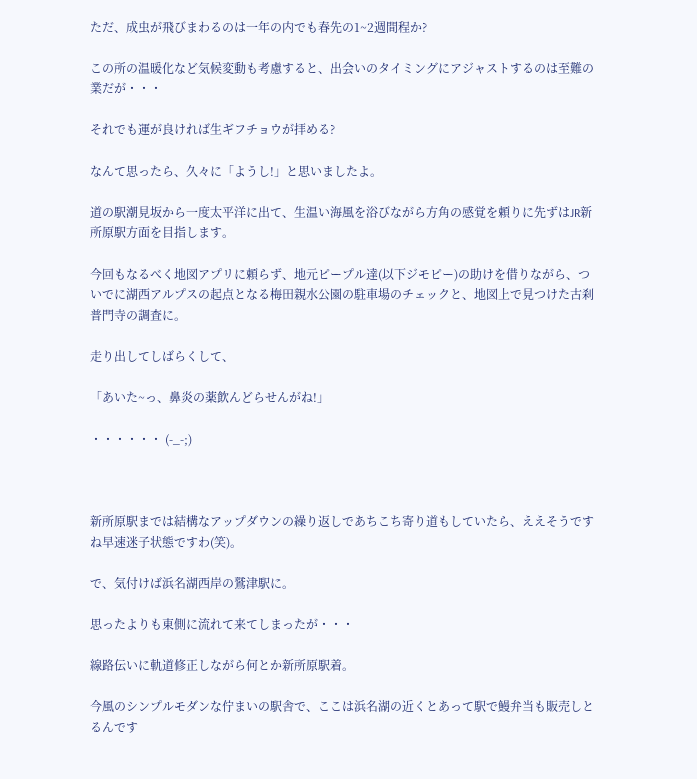ただ、成虫が飛びまわるのは一年の内でも春先の1~2週間程か?

この所の温暖化など気候変動も考慮すると、出会いのタイミングにアジャストするのは至難の業だが・・・

それでも運が良ければ生ギフチョウが拝める?

なんて思ったら、久々に「ようし!」と思いましたよ。

道の駅潮見坂から一度太平洋に出て、生温い海風を浴びながら方角の感覚を頼りに先ずはJR新所原駅方面を目指します。

今回もなるべく地図アプリに頼らず、地元ピープル達(以下ジモピー)の助けを借りながら、ついでに湖西アルプスの起点となる梅田親水公園の駐車場のチェックと、地図上で見つけた古刹普門寺の調査に。

走り出してしばらくして、

「あいた~っ、鼻炎の薬飲んどらせんがね!」

・・・・・・ (-_-;)



新所原駅までは結構なアップダウンの繰り返しであちこち寄り道もしていたら、ええそうですね早速迷子状態ですわ(笑)。

で、気付けば浜名湖西岸の鷲津駅に。

思ったよりも東側に流れて来てしまったが・・・

線路伝いに軌道修正しながら何とか新所原駅着。

今風のシンプルモダンな佇まいの駅舎で、ここは浜名湖の近くとあって駅で鰻弁当も販売しとるんです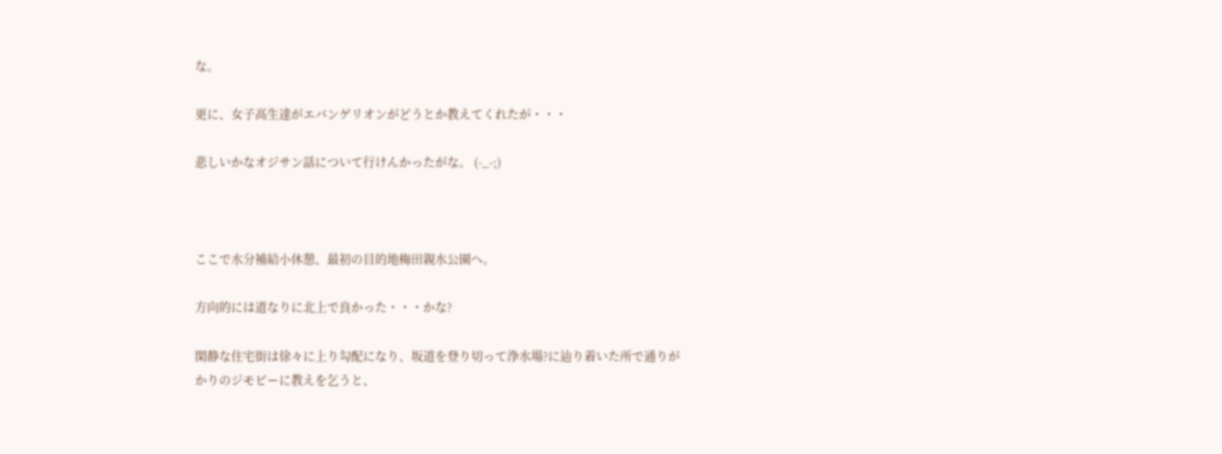な。

更に、女子高生達がエバンゲリオンがどうとか教えてくれたが・・・

悲しいかなオジサン話について行けんかったがな。 (-_-;)



ここで水分補給小休憩、最初の目的地梅田親水公園へ。

方向的には道なりに北上で良かった・・・かな?

閑静な住宅街は徐々に上り勾配になり、坂道を登り切って浄水場?に辿り着いた所で通りがかりのジモピーに教えを乞うと、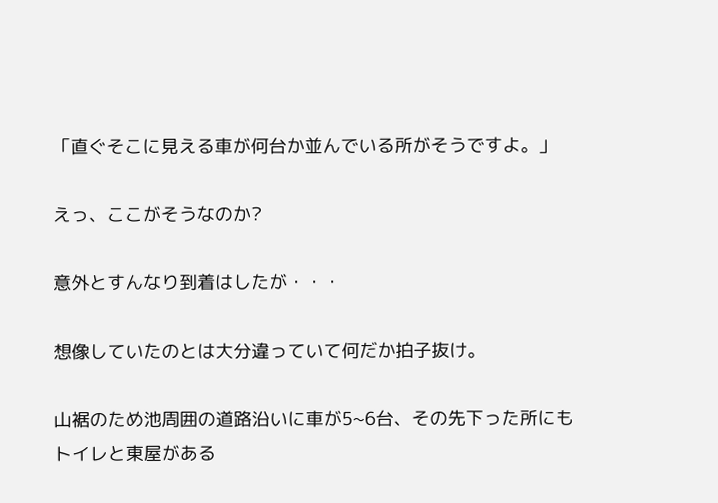「直ぐそこに見える車が何台か並んでいる所がそうですよ。」

えっ、ここがそうなのか?

意外とすんなり到着はしたが・・・

想像していたのとは大分違っていて何だか拍子抜け。

山裾のため池周囲の道路沿いに車が5~6台、その先下った所にもトイレと東屋がある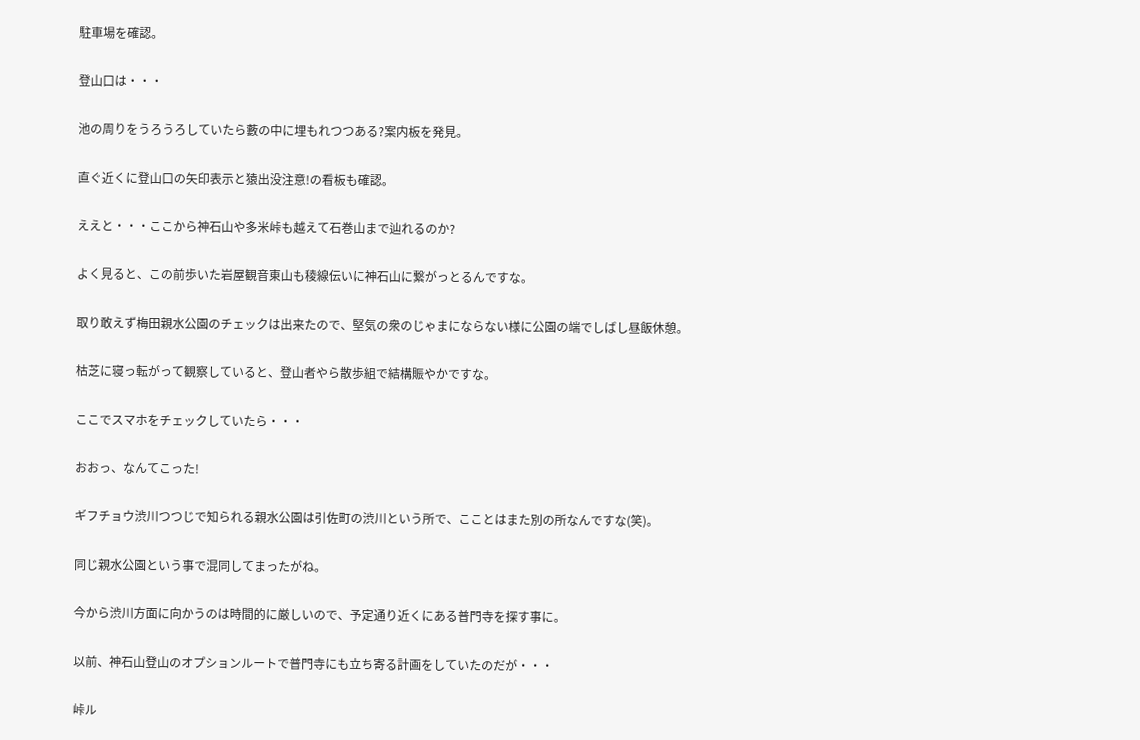駐車場を確認。

登山口は・・・

池の周りをうろうろしていたら藪の中に埋もれつつある?案内板を発見。

直ぐ近くに登山口の矢印表示と猿出没注意!の看板も確認。

ええと・・・ここから神石山や多米峠も越えて石巻山まで辿れるのか?

よく見ると、この前歩いた岩屋観音東山も稜線伝いに神石山に繋がっとるんですな。

取り敢えず梅田親水公園のチェックは出来たので、堅気の衆のじゃまにならない様に公園の端でしばし昼飯休憩。

枯芝に寝っ転がって観察していると、登山者やら散歩組で結構賑やかですな。

ここでスマホをチェックしていたら・・・

おおっ、なんてこった!

ギフチョウ渋川つつじで知られる親水公園は引佐町の渋川という所で、こことはまた別の所なんですな(笑)。

同じ親水公園という事で混同してまったがね。

今から渋川方面に向かうのは時間的に厳しいので、予定通り近くにある普門寺を探す事に。

以前、神石山登山のオプションルートで普門寺にも立ち寄る計画をしていたのだが・・・

峠ル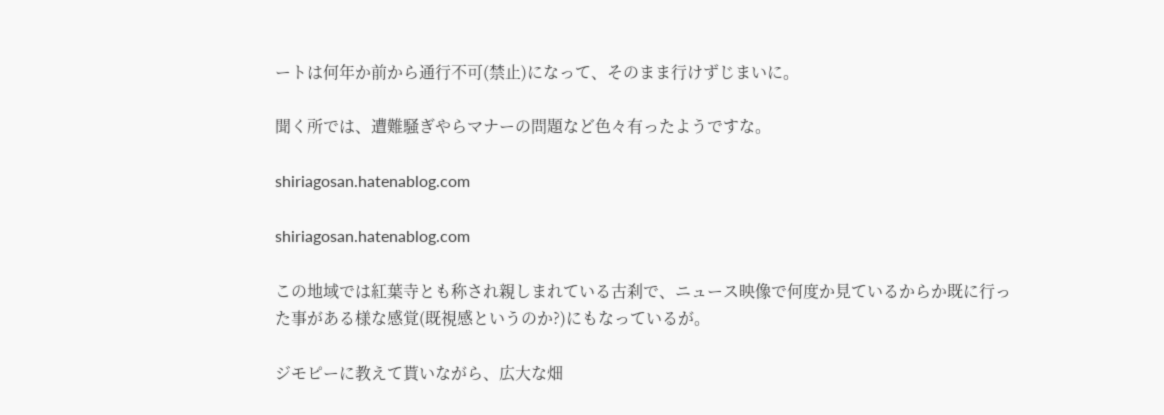ートは何年か前から通行不可(禁止)になって、そのまま行けずじまいに。

聞く所では、遭難騒ぎやらマナーの問題など色々有ったようですな。

shiriagosan.hatenablog.com

shiriagosan.hatenablog.com

この地域では紅葉寺とも称され親しまれている古刹で、ニュース映像で何度か見ているからか既に行った事がある様な感覚(既視感というのか?)にもなっているが。

ジモピーに教えて貰いながら、広大な畑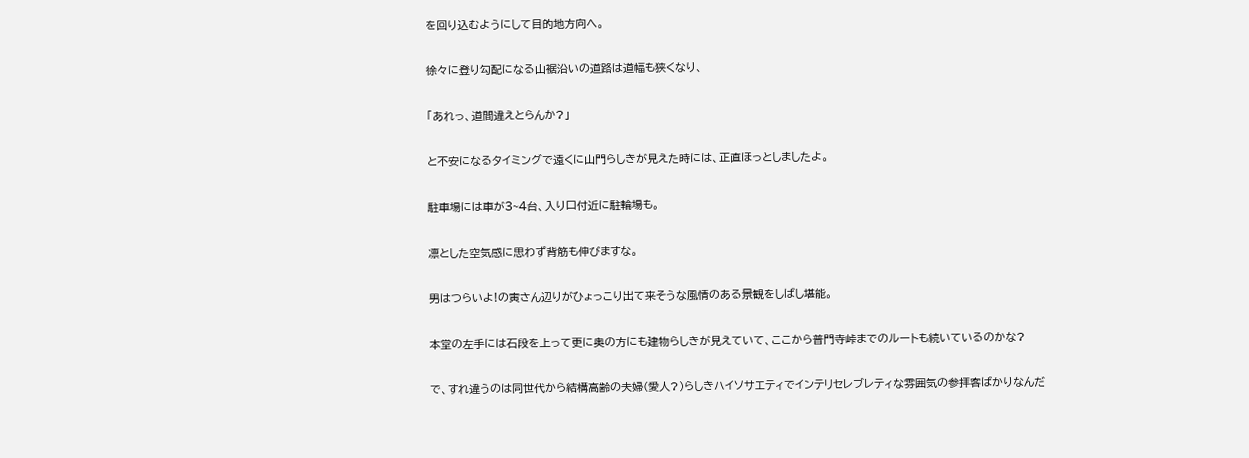を回り込むようにして目的地方向へ。

徐々に登り勾配になる山裾沿いの道路は道幅も狭くなり、

「あれっ、道間違えとらんか?」

と不安になるタイミングで遠くに山門らしきが見えた時には、正直ほっとしましたよ。

駐車場には車が3~4台、入り口付近に駐輪場も。

凛とした空気感に思わず背筋も伸びますな。

男はつらいよ!の寅さん辺りがひょっこり出て来そうな風情のある景観をしばし堪能。

本堂の左手には石段を上って更に奥の方にも建物らしきが見えていて、ここから普門寺峠までのルートも続いているのかな?

で、すれ違うのは同世代から結構高齢の夫婦(愛人?)らしきハイソサエティでインテリセレブレティな雰囲気の参拝客ばかりなんだ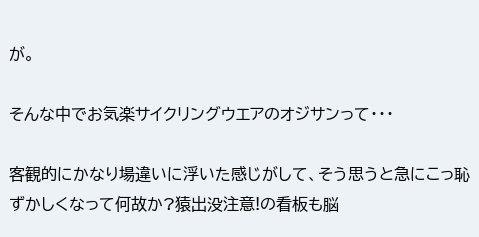が。

そんな中でお気楽サイクリングウエアのオジサンって・・・

客観的にかなり場違いに浮いた感じがして、そう思うと急にこっ恥ずかしくなって何故か?猿出没注意!の看板も脳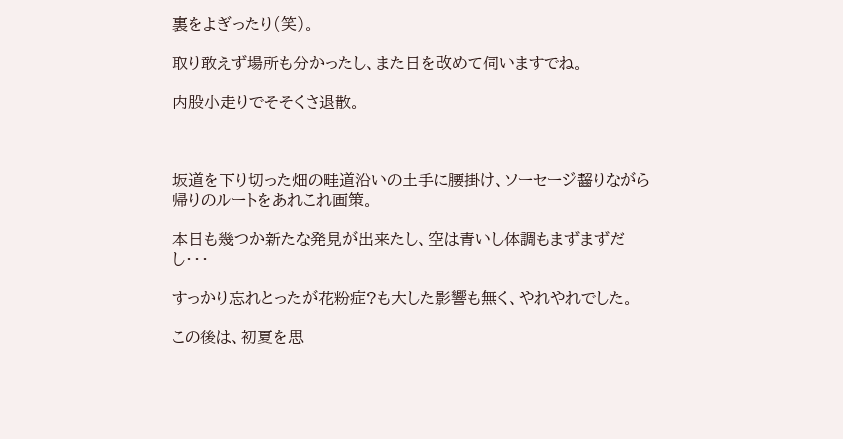裏をよぎったり(笑)。

取り敢えず場所も分かったし、また日を改めて伺いますでね。

内股小走りでそそくさ退散。



坂道を下り切った畑の畦道沿いの土手に腰掛け、ソーセージ齧りながら帰りのルートをあれこれ画策。

本日も幾つか新たな発見が出来たし、空は青いし体調もまずまずだし・・・

すっかり忘れとったが花粉症?も大した影響も無く、やれやれでした。

この後は、初夏を思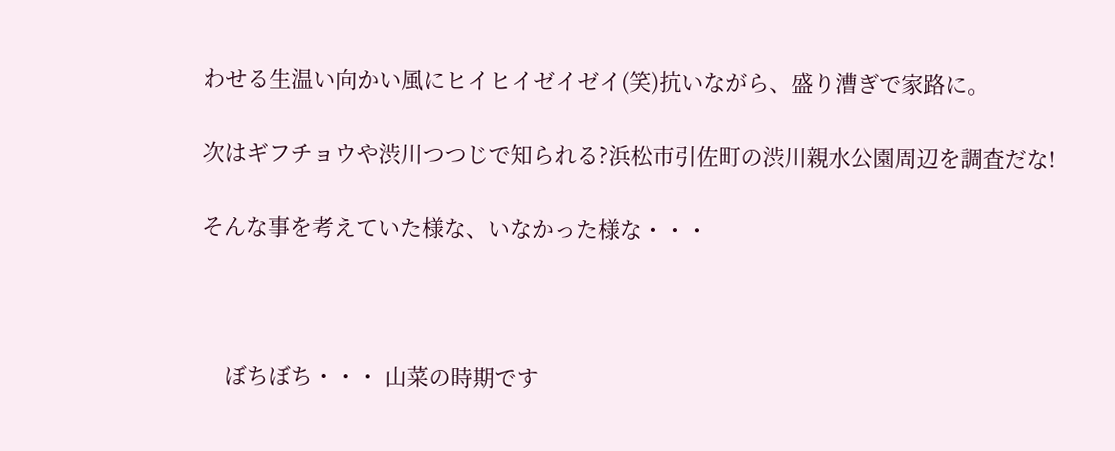わせる生温い向かい風にヒイヒイゼイゼイ(笑)抗いながら、盛り漕ぎで家路に。

次はギフチョウや渋川つつじで知られる?浜松市引佐町の渋川親水公園周辺を調査だな!

そんな事を考えていた様な、いなかった様な・・・



    ぼちぼち・・・ 山菜の時期です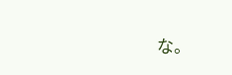な。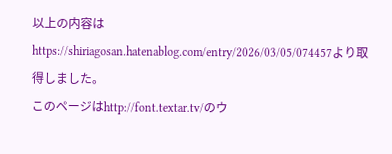以上の内容はhttps://shiriagosan.hatenablog.com/entry/2026/03/05/074457より取得しました。
このページはhttp://font.textar.tv/のウ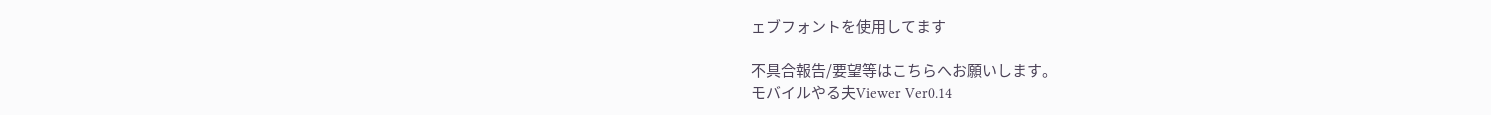ェブフォントを使用してます

不具合報告/要望等はこちらへお願いします。
モバイルやる夫Viewer Ver0.14